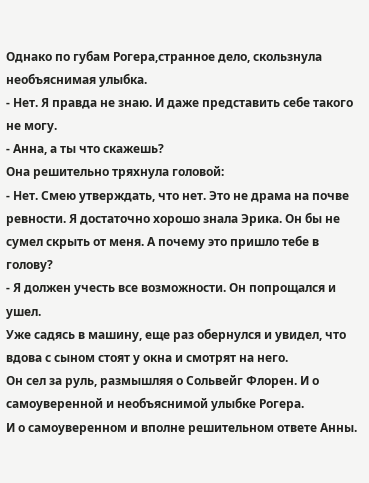Однако по губам Рогера,странное дело, скользнула необъяснимая улыбка.
- Нет. Я правда не знаю. И даже представить себе такого не могу.
- Анна, а ты что скажешь?
Она решительно тряхнула головой:
- Нет. Смею утверждать, что нет. Это не драма на почве ревности. Я достаточно хорошо знала Эрика. Он бы не сумел скрыть от меня. А почему это пришло тебе в
голову?
- Я должен учесть все возможности. Он попрощался и ушел.
Уже садясь в машину, еще раз обернулся и увидел, что вдова с сыном стоят у окна и смотрят на него.
Он сел за руль, размышляя о Сольвейг Флорен. И о самоуверенной и необъяснимой улыбке Рогера.
И о самоуверенном и вполне решительном ответе Анны.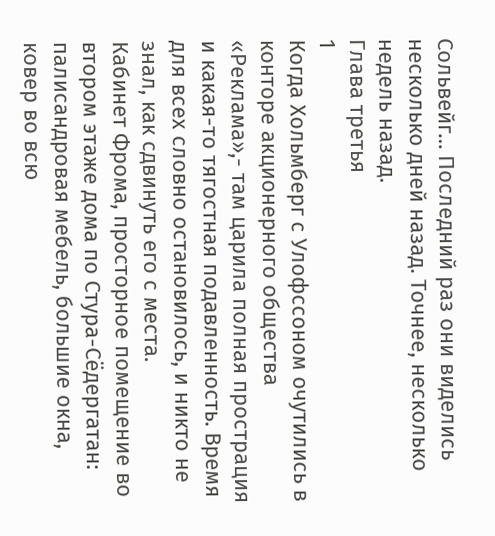Сольвейг… Последний раз они виделись несколько дней назад. Точнее, несколько недель назад.
Глава третья
1
Когда Хольмберг с Улофссоном очутились в конторе акционерного общества «Реклама»,- там царила полная прострация и какая-то тягостная подавленность. Время для всех словно остановилось, и никто не знал, как сдвинуть его с места.
Кабинет Фрома, просторное помещение во втором этаже дома по Стура-Сёдергатан: палисандровая мебель, большие окна, ковер во всю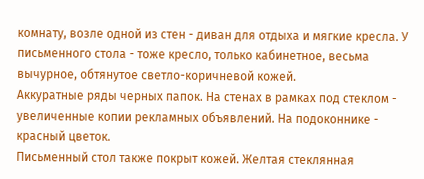комнату, возле одной из стен - диван для отдыха и мягкие кресла. У письменного стола - тоже кресло, только кабинетное, весьма вычурное, обтянутое светло-коричневой кожей.
Аккуратные ряды черных папок. На стенах в рамках под стеклом - увеличенные копии рекламных объявлений. На подоконнике - красный цветок.
Письменный стол также покрыт кожей. Желтая стеклянная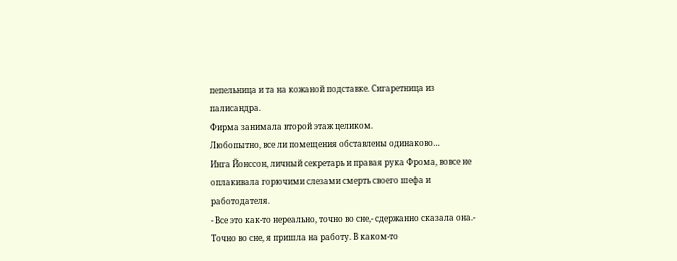пепельница и та на кожаной подставке. Сигаретница из палисандра.
Фирма занимала второй этаж целиком.
Любопытно, все ли помещения обставлены одинаково…
Инга Йонссон, личный секретарь и правая рука Фрома, вовсе не оплакивала горючими слезами смерть своего шефа и работодателя.
- Все это как-то нереально, точно во сне,- сдержанно сказала она.- Точно во сне, я пришла на работу. В каком-то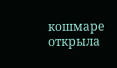кошмаре открыла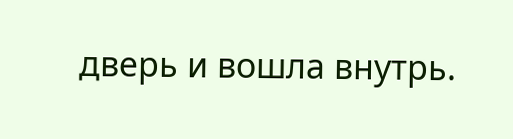дверь и вошла внутрь.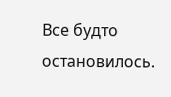Все будто остановилось.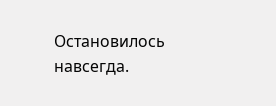Остановилось навсегда.